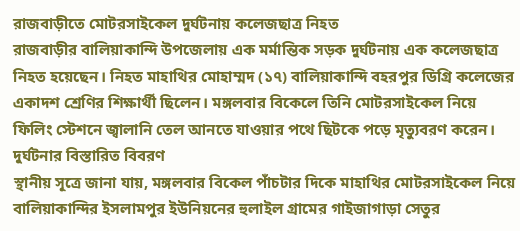রাজবাড়ীতে মোটরসাইকেল দুর্ঘটনায় কলেজছাত্র নিহত
রাজবাড়ীর বালিয়াকান্দি উপজেলায় এক মর্মান্তিক সড়ক দুর্ঘটনায় এক কলেজছাত্র নিহত হয়েছেন। নিহত মাহাথির মোহাম্মদ (১৭) বালিয়াকান্দি বহরপুর ডিগ্রি কলেজের একাদশ শ্রেণির শিক্ষার্থী ছিলেন। মঙ্গলবার বিকেলে তিনি মোটরসাইকেল নিয়ে ফিলিং স্টেশনে জ্বালানি তেল আনতে যাওয়ার পথে ছিটকে পড়ে মৃত্যুবরণ করেন।
দুর্ঘটনার বিস্তারিত বিবরণ
স্থানীয় সূত্রে জানা যায়, মঙ্গলবার বিকেল পাঁচটার দিকে মাহাথির মোটরসাইকেল নিয়ে বালিয়াকান্দির ইসলামপুর ইউনিয়নের হুলাইল গ্রামের গাইজাগাড়া সেতুর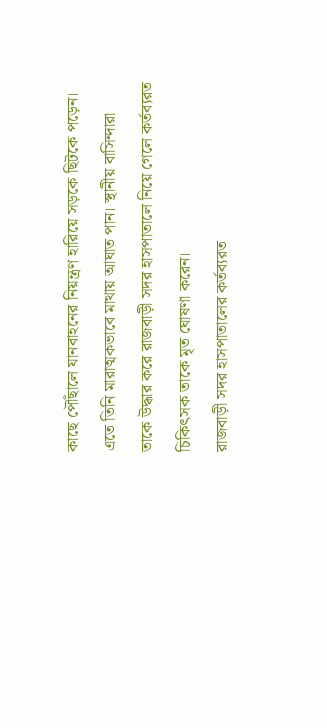কাছে পৌঁছালে যানবাহনের নিয়ন্ত্রণ হারিয়ে সড়কে ছিটকে পড়েন। এতে তিনি মারাত্মকভাবে মাথায় আঘাত পান। স্থানীয় বাসিন্দারা তাকে উদ্ধার করে রাজবাড়ী সদর হাসপাতালে নিয়ে গেলে কর্তব্যরত চিকিৎসক তাকে মৃত ঘোষণা করেন।
রাজবাড়ী সদর হাসপাতালের কর্তব্যরত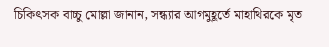চিকিৎসক বাচ্চু মোল্লা জানান, সন্ধ্যার আগমুহূর্তে মাহাথিরকে মৃত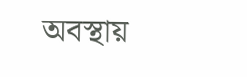অবস্থায়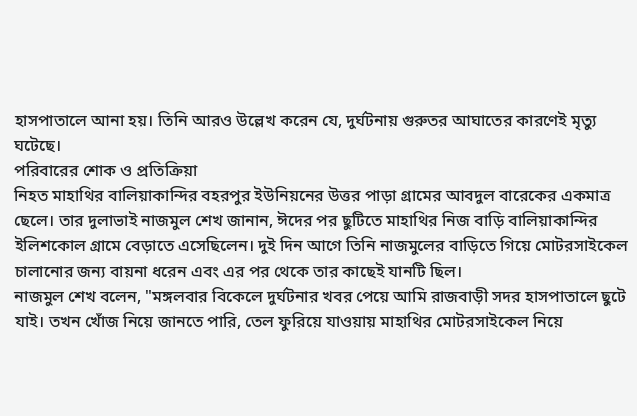হাসপাতালে আনা হয়। তিনি আরও উল্লেখ করেন যে, দুর্ঘটনায় গুরুতর আঘাতের কারণেই মৃত্যু ঘটেছে।
পরিবারের শোক ও প্রতিক্রিয়া
নিহত মাহাথির বালিয়াকান্দির বহরপুর ইউনিয়নের উত্তর পাড়া গ্রামের আবদুল বারেকের একমাত্র ছেলে। তার দুলাভাই নাজমুল শেখ জানান, ঈদের পর ছুটিতে মাহাথির নিজ বাড়ি বালিয়াকান্দির ইলিশকোল গ্রামে বেড়াতে এসেছিলেন। দুই দিন আগে তিনি নাজমুলের বাড়িতে গিয়ে মোটরসাইকেল চালানোর জন্য বায়না ধরেন এবং এর পর থেকে তার কাছেই যানটি ছিল।
নাজমুল শেখ বলেন, "মঙ্গলবার বিকেলে দুর্ঘটনার খবর পেয়ে আমি রাজবাড়ী সদর হাসপাতালে ছুটে যাই। তখন খোঁজ নিয়ে জানতে পারি, তেল ফুরিয়ে যাওয়ায় মাহাথির মোটরসাইকেল নিয়ে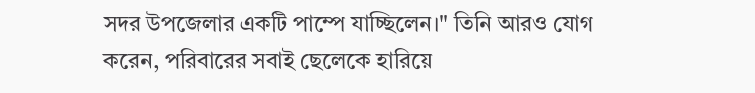সদর উপজেলার একটি পাম্পে যাচ্ছিলেন।" তিনি আরও যোগ করেন, পরিবারের সবাই ছেলেকে হারিয়ে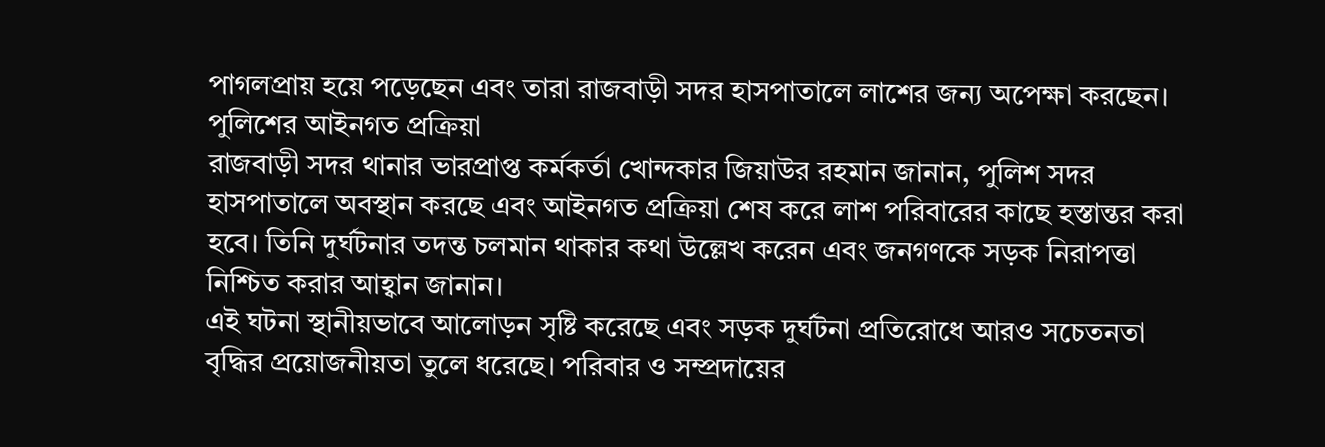পাগলপ্রায় হয়ে পড়েছেন এবং তারা রাজবাড়ী সদর হাসপাতালে লাশের জন্য অপেক্ষা করছেন।
পুলিশের আইনগত প্রক্রিয়া
রাজবাড়ী সদর থানার ভারপ্রাপ্ত কর্মকর্তা খোন্দকার জিয়াউর রহমান জানান, পুলিশ সদর হাসপাতালে অবস্থান করছে এবং আইনগত প্রক্রিয়া শেষ করে লাশ পরিবারের কাছে হস্তান্তর করা হবে। তিনি দুর্ঘটনার তদন্ত চলমান থাকার কথা উল্লেখ করেন এবং জনগণকে সড়ক নিরাপত্তা নিশ্চিত করার আহ্বান জানান।
এই ঘটনা স্থানীয়ভাবে আলোড়ন সৃষ্টি করেছে এবং সড়ক দুর্ঘটনা প্রতিরোধে আরও সচেতনতা বৃদ্ধির প্রয়োজনীয়তা তুলে ধরেছে। পরিবার ও সম্প্রদায়ের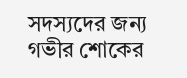সদস্যদের জন্য গভীর শোকের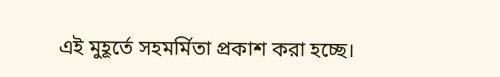এই মুহূর্তে সহমর্মিতা প্রকাশ করা হচ্ছে।